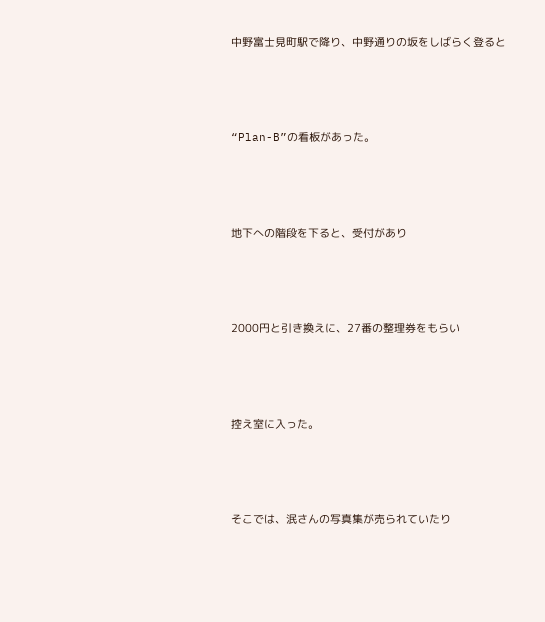中野富士見町駅で降り、中野通りの坂をしばらく登ると



“Plan-B”の看板があった。



地下への階段を下ると、受付があり



2000円と引き換えに、27番の整理券をもらい



控え室に入った。



そこでは、泯さんの写真集が売られていたり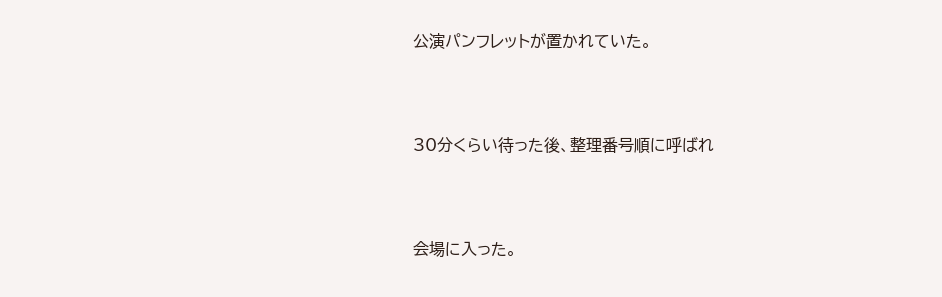公演パンフレットが置かれていた。



30分くらい待った後、整理番号順に呼ばれ



会場に入った。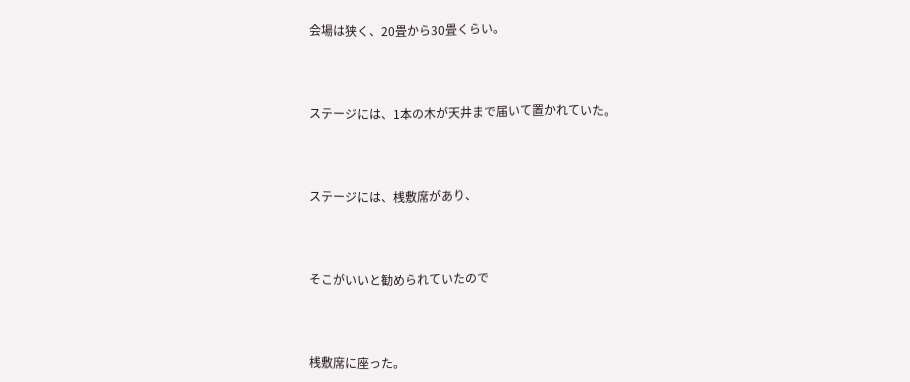会場は狭く、20畳から30畳くらい。



ステージには、1本の木が天井まで届いて置かれていた。



ステージには、桟敷席があり、



そこがいいと勧められていたので



桟敷席に座った。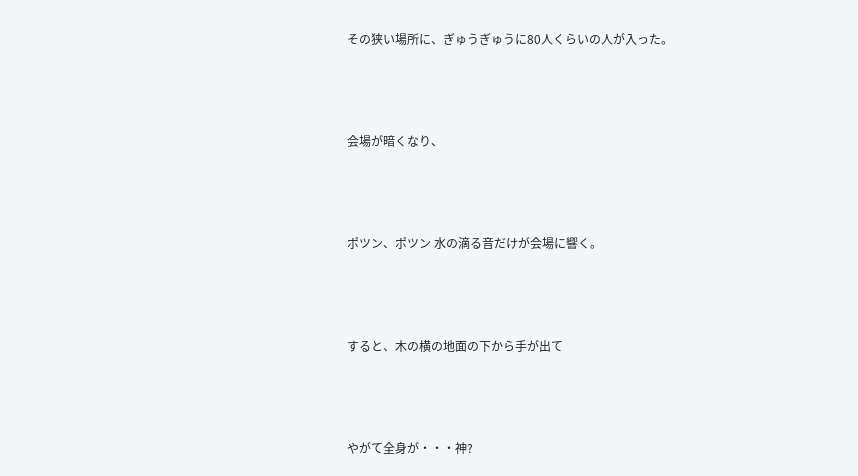その狭い場所に、ぎゅうぎゅうに80人くらいの人が入った。



会場が暗くなり、



ポツン、ポツン 水の滴る音だけが会場に響く。



すると、木の横の地面の下から手が出て



やがて全身が・・・神?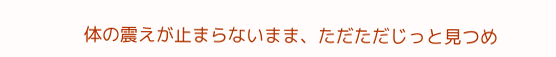体の震えが止まらないまま、ただただじっと見つめ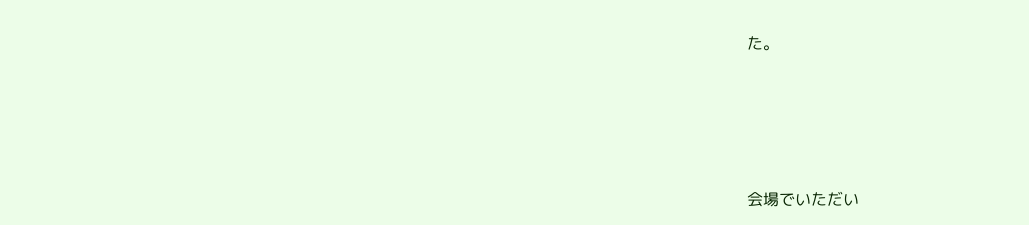た。







会場でいただい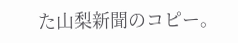た山梨新聞のコピー。